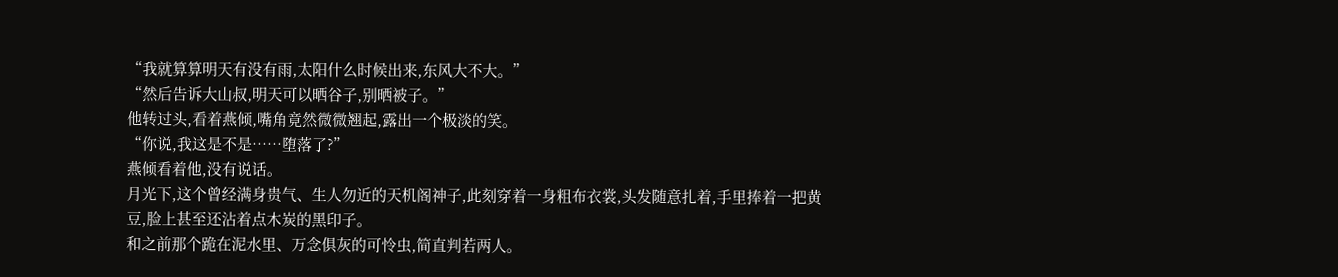“我就算算明天有没有雨,太阳什么时候出来,东风大不大。”
“然后告诉大山叔,明天可以晒谷子,别晒被子。”
他转过头,看着燕倾,嘴角竟然微微翘起,露出一个极淡的笑。
“你说,我这是不是……堕落了?”
燕倾看着他,没有说话。
月光下,这个曾经满身贵气、生人勿近的天机阁神子,此刻穿着一身粗布衣裳,头发随意扎着,手里捧着一把黄豆,脸上甚至还沾着点木炭的黑印子。
和之前那个跪在泥水里、万念俱灰的可怜虫,简直判若两人。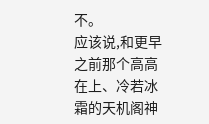不。
应该说,和更早之前那个高高在上、冷若冰霜的天机阁神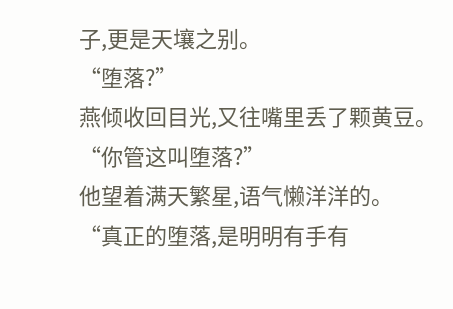子,更是天壤之别。
“堕落?”
燕倾收回目光,又往嘴里丢了颗黄豆。
“你管这叫堕落?”
他望着满天繁星,语气懒洋洋的。
“真正的堕落,是明明有手有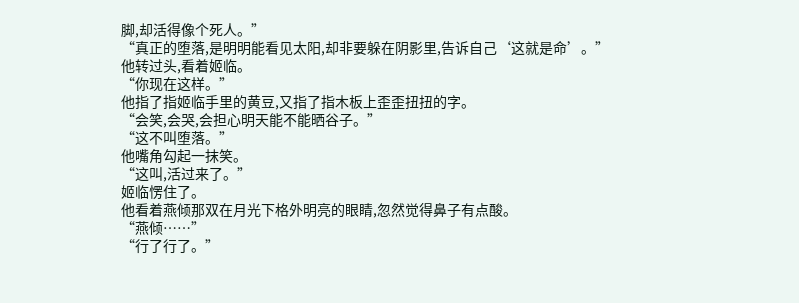脚,却活得像个死人。”
“真正的堕落,是明明能看见太阳,却非要躲在阴影里,告诉自己‘这就是命’。”
他转过头,看着姬临。
“你现在这样。”
他指了指姬临手里的黄豆,又指了指木板上歪歪扭扭的字。
“会笑,会哭,会担心明天能不能晒谷子。”
“这不叫堕落。”
他嘴角勾起一抹笑。
“这叫,活过来了。”
姬临愣住了。
他看着燕倾那双在月光下格外明亮的眼睛,忽然觉得鼻子有点酸。
“燕倾……”
“行了行了。”